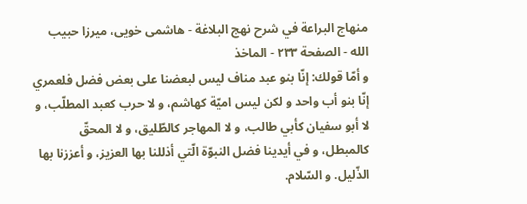منهاج البراعة في شرح نهج البلاغة - هاشمى خويى، ميرزا حبيب الله - الصفحة ٢٣٣ - الماخذ
و أمّا قولك: إنّا بنو عبد مناف ليس لبعضنا على بعض فضل فلعمري إنّا بنو أب واحد و لكن ليس اميّة كهاشم، و لا حرب كعبد المطلّب، و لا أبو سفيان كأبي طالب، و لا المهاجر كالطّليق، و لا المحقّ كالمبطل، و في أيدينا فضل النبوّة الّتي أذللنا بها العزيز، و أعززنا بها الذّليل. و السّلام.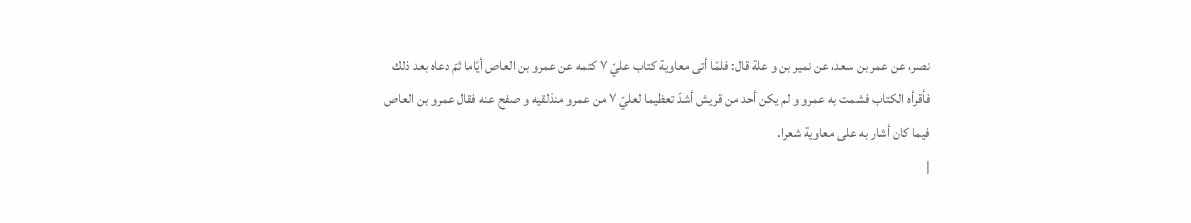نصر، عن عمر بن سعد، عن نمير بن و علة قال: فلمّا أتى معاوية كتاب عليّ ٧ كتمه عن عمرو بن العاص أيّاما ثمّ دعاه بعد ذلك فأقرأه الكتاب فشمت به عمرو و لم يكن أحد من قريش أشدّ تعظيما لعليّ ٧ من عمرو منذلقيه و صفح عنه فقال عمرو بن العاص فيما كان أشار به على معاوية شعرا.
|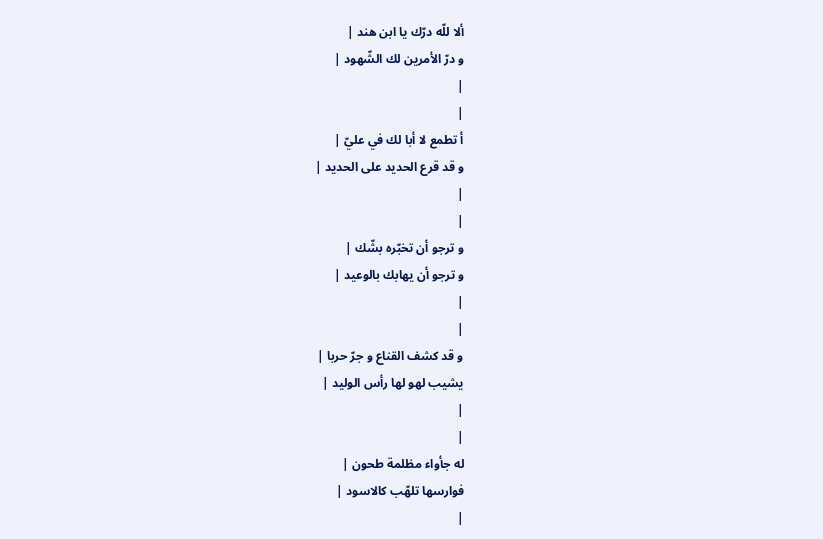ألا للّه درّك يا ابن هند |
و درّ الأمرين لك الشّهود |
|
|
أ تطمع لا أبا لك في عليّ |
و قد قرع الحديد على الحديد |
|
|
و ترجو أن تخبّره بشّك |
و ترجو أن يهابك بالوعيد |
|
|
و قد كشف القناع و جرّ حربا |
يشيب لهو لها رأس الوليد |
|
|
له جأواء مظلمة طحون |
فوارسها تلهّب كالاسود |
|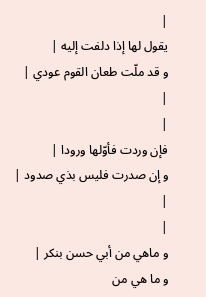|
يقول لها إذا دلفت إليه |
و قد ملّت طعان القوم عودي |
|
|
فإن وردت فأوّلها ورودا |
و إن صدرت فليس بذي صدود |
|
|
و ماهي من أبي حسن بنكر |
و ما هي من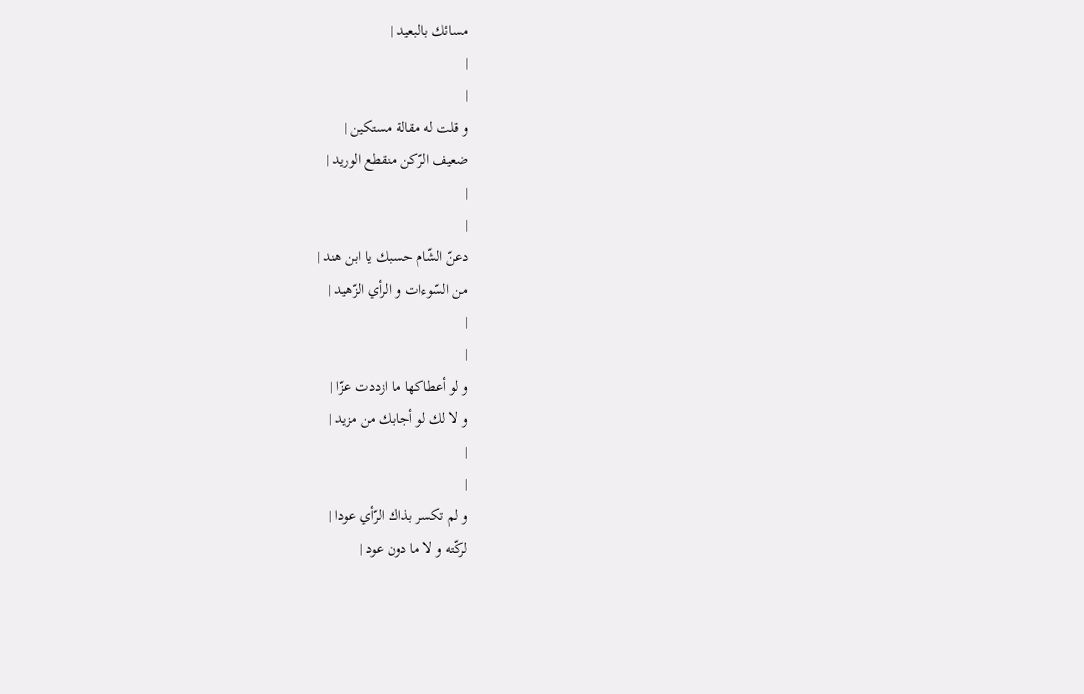مسائك بالبعيد |
|
|
و قلت له مقالة مستكين |
ضعيف الرّكن منقطع الوريد |
|
|
دعنّ الشّام حسبك يا ابن هند |
من السّوءات و الرأي الزّهيد |
|
|
و لو أعطاكها ما ازددت عزّا |
و لا لك لو أجابك من مزيد |
|
|
و لم تكسر بذاك الرّأي عودا |
لركّته و لا ما دون عود |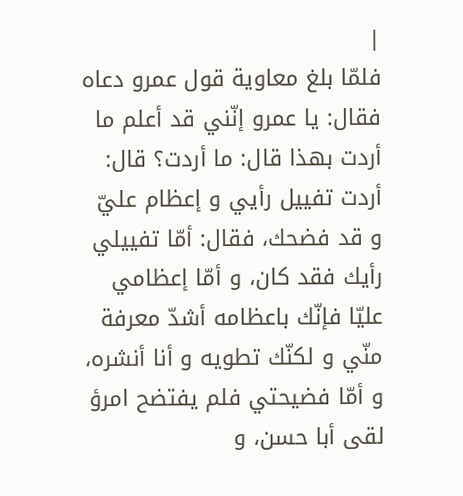|
فلمّا بلغ معاوية قول عمرو دعاه فقال: يا عمرو إنّني قد أعلم ما أردت بهذا قال: ما أردت؟ قال: أردت تفييل رأيي و إعظام عليّ و قد فضحك، فقال: أمّا تفييلي رأيك فقد كان، و أمّا إعظامي عليّا فإنّك باعظامه أشدّ معرفة منّي و لكنّك تطويه و أنا أنشره، و أمّا فضيحتي فلم يفتضح امرؤ لقى أبا حسن، و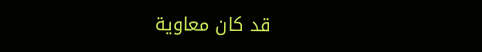قد كان معاوية